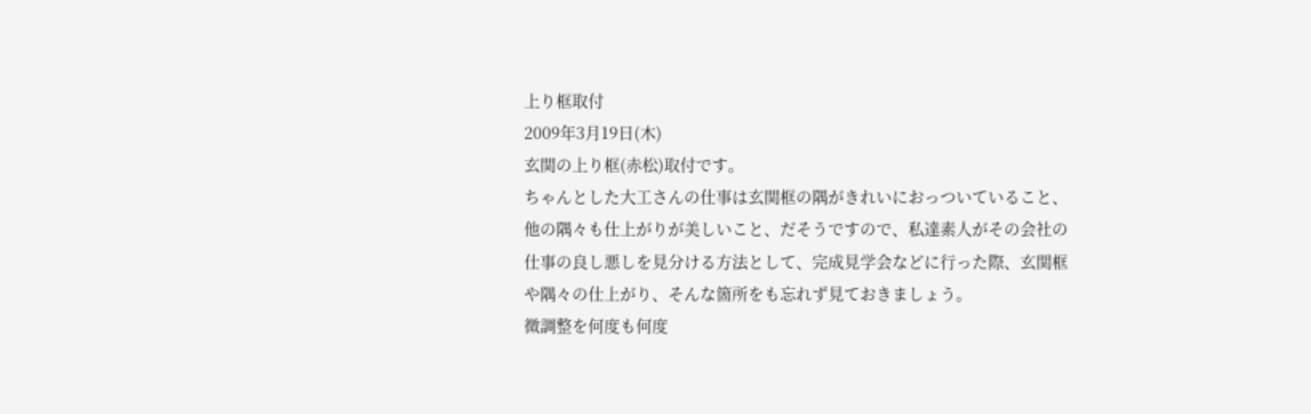上り框取付
2009年3月19日(木)
玄関の上り框(赤松)取付です。
ちゃんとした大工さんの仕事は玄関框の隅がきれいにおっついていること、他の隅々も仕上がりが美しいこと、だそうですので、私達素人がその会社の仕事の良し悪しを見分ける方法として、完成見学会などに行った際、玄関框や隅々の仕上がり、そんな箇所をも忘れず見ておきましょう。
微調整を何度も何度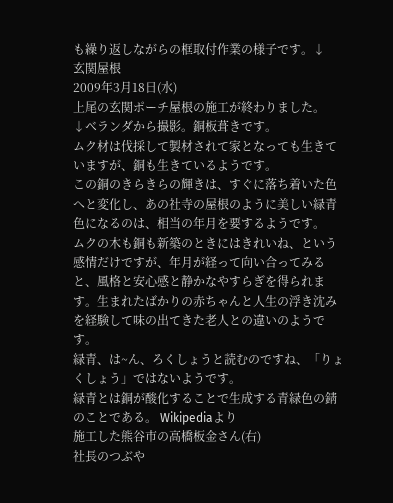も繰り返しながらの框取付作業の様子です。↓
玄関屋根
2009年3月18日(水)
上尾の玄関ポーチ屋根の施工が終わりました。
↓ベランダから撮影。銅板葺きです。
ムク材は伐採して製材されて家となっても生きていますが、銅も生きているようです。
この銅のきらきらの輝きは、すぐに落ち着いた色へと変化し、あの社寺の屋根のように美しい緑青色になるのは、相当の年月を要するようです。
ムクの木も銅も新築のときにはきれいね、という感情だけですが、年月が経って向い合ってみると、風格と安心感と静かなやすらぎを得られます。生まれたばかりの赤ちゃんと人生の浮き沈みを経験して味の出てきた老人との違いのようです。
緑青、は~ん、ろくしょうと読むのですね、「りょくしょう」ではないようです。
緑青とは銅が酸化することで生成する青緑色の錆のことである。 Wikipediaより
施工した熊谷市の高橋板金さん(右)
社長のつぶや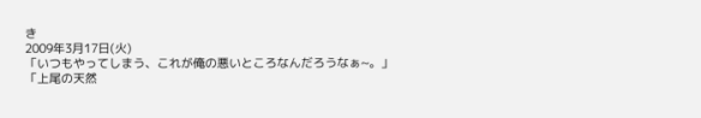き
2009年3月17日(火)
「いつもやってしまう、これが俺の悪いところなんだろうなぁ~。」
「上尾の天然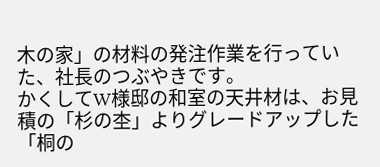木の家」の材料の発注作業を行っていた、社長のつぶやきです。
かくしてW様邸の和室の天井材は、お見積の「杉の杢」よりグレードアップした「桐の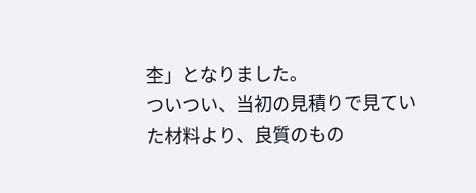杢」となりました。
ついつい、当初の見積りで見ていた材料より、良質のもの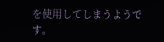を使用してしまうようです。